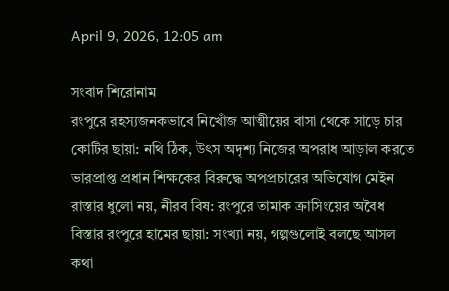April 9, 2026, 12:05 am

সংবাদ শিরোনাম
রংপুরে রহস্যজনকভাবে নিখোঁজ আত্মীয়ের বাসা থেকে সাড়ে চার কোটির ছায়া: নথি ঠিক, উৎস অদৃশ্য নিজের অপরাধ আড়াল করতে ভারপ্রাপ্ত প্রধান শিক্ষকের বিরুদ্ধে অপপ্রচারের অভিযোগ মেইন রাস্তার ধুলো নয়, নীরব বিষ: রংপুরে তামাক ক্রাসিংয়ের অবৈধ বিস্তার রংপুরে হামের ছায়া: সংখ্যা নয়, গল্পগুলোই বলছে আসল কথা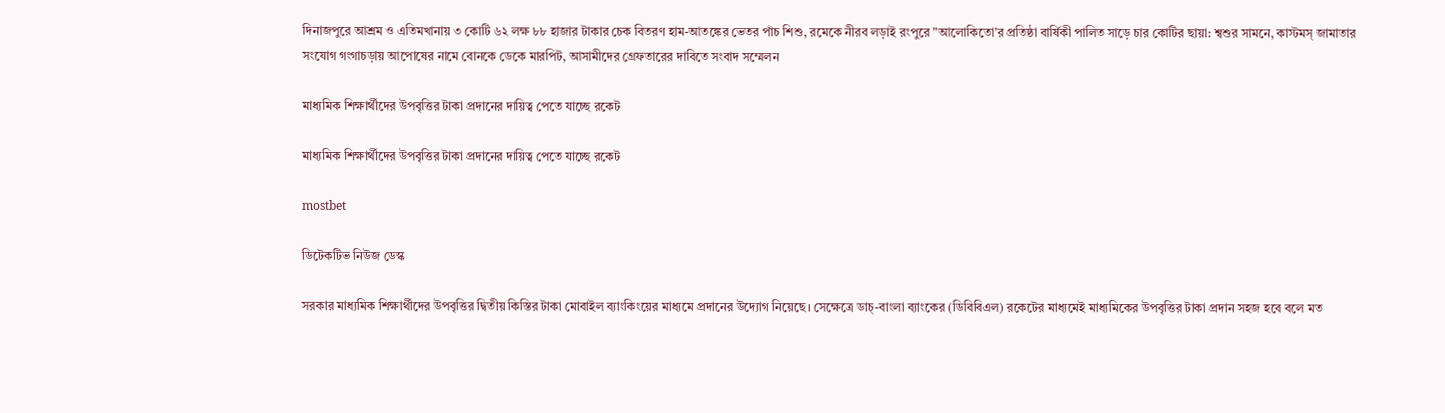দিনাজপুরে আশ্রম ও এতিমখানায় ৩ কোটি ৬২ লক্ষ ৮৮ হাজার টাকার চেক বিতরণ হাম-আতঙ্কের ভেতর পাঁচ শিশু, রমেকে নীরব লড়াই রংপুরে ”আলোকিতো’র প্রতিষ্ঠা বার্ষিকী পালিত সাড়ে চার কোটির ছায়া: শ্বশুর সামনে, কাস্টমস্ জামাতার সংযোগ গংগাচড়ায় আপোষের নামে বোনকে ডেকে মারপিট, আসামীদের গ্রেফতারের দাবিতে সংবাদ সম্মেলন

মাধ্যমিক শিক্ষার্থীদের উপবৃত্তির টাকা প্রদানের দায়িত্ব পেতে যাচ্ছে রকেট

মাধ্যমিক শিক্ষার্থীদের উপবৃত্তির টাকা প্রদানের দায়িত্ব পেতে যাচ্ছে রকেট

mostbet

ডিটেকটিভ নিউজ ডেস্ক

সরকার মাধ্যমিক শিক্ষার্থীদের উপবৃত্তির দ্বিতীয় কিস্তির টাকা মোবাইল ব্যাংকিংয়ের মাধ্যমে প্রদানের উদ্যোগ নিয়েছে। সেক্ষেত্রে ডাচ্-বাংলা ব্যাংকের (ডিবিবিএল) রকেটের মাধ্যমেই মাধ্যমিকের উপবৃত্তির টাকা প্রদান সহজ হবে বলে মত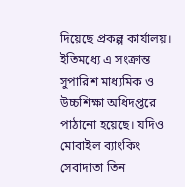দিয়েছে প্রকল্প কার্যালয়। ইতিমধ্যে এ সংক্রান্ত সুপারিশ মাধ্যমিক ও উচ্চশিক্ষা অধিদপ্তরে পাঠানো হয়েছে। যদিও মোবাইল ব্যাংকিং সেবাদাতা তিন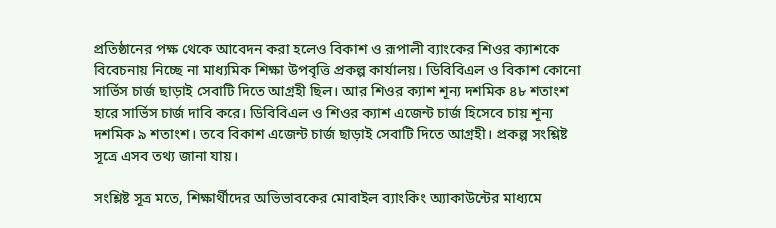প্রতিষ্ঠানের পক্ষ থেকে আবেদন করা হলেও বিকাশ ও রূপালী ব্যাংকের শিওর ক্যাশকে বিবেচনায় নিচ্ছে না মাধ্যমিক শিক্ষা উপবৃত্তি প্রকল্প কার্যালয়। ডিবিবিএল ও বিকাশ কোনো সার্ভিস চার্জ ছাড়াই সেবাটি দিতে আগ্রহী ছিল। আর শিওর ক্যাশ শূন্য দশমিক ৪৮ শতাংশ হারে সার্ভিস চার্জ দাবি করে। ডিবিবিএল ও শিওর ক্যাশ এজেন্ট চার্জ হিসেবে চায় শূন্য দশমিক ৯ শতাংশ। তবে বিকাশ এজেন্ট চার্জ ছাড়াই সেবাটি দিতে আগ্রহী। প্রকল্প সংশ্লিষ্ট সূত্রে এসব তথ্য জানা যায়।

সংশ্লিষ্ট সূত্র মতে, শিক্ষার্থীদের অভিভাবকের মোবাইল ব্যাংকিং অ্যাকাউন্টের মাধ্যমে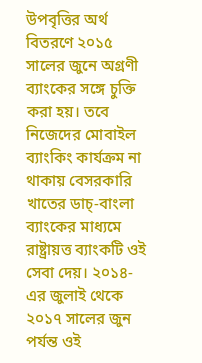উপবৃত্তির অর্থ বিতরণে ২০১৫ সালের জুনে অগ্রণী ব্যাংকের সঙ্গে চুক্তি করা হয়। তবে নিজেদের মোবাইল ব্যাংকিং কার্যক্রম না থাকায় বেসরকারি খাতের ডাচ্-বাংলা ব্যাংকের মাধ্যমে রাষ্ট্রায়ত্ত ব্যাংকটি ওই সেবা দেয়। ২০১৪-এর জুলাই থেকে ২০১৭ সালের জুন পর্যন্ত ওই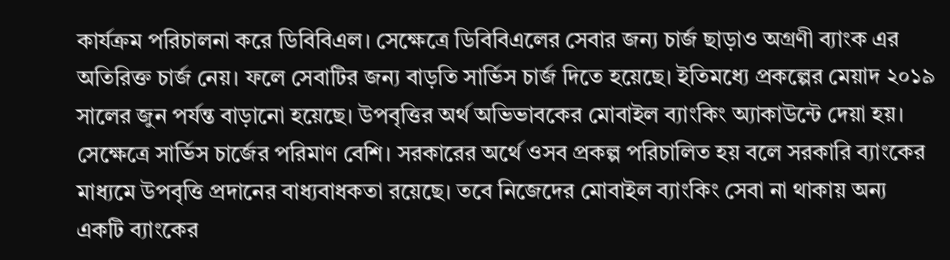কার্যক্রম পরিচালনা করে ডিবিবিএল। সেক্ষেত্রে ডিবিবিএলের সেবার জন্য চার্জ ছাড়াও অগ্রণী ব্যাংক এর অতিরিক্ত চার্জ নেয়। ফলে সেবাটির জন্য বাড়তি সার্ভিস চার্জ দিতে হয়েছে। ইতিমধ্যে প্রকল্পের মেয়াদ ২০১৯ সালের জুন পর্যন্ত বাড়ানো হয়েছে। উপবৃত্তির অর্থ অভিভাবকের মোবাইল ব্যাংকিং অ্যাকাউন্টে দেয়া হয়। সেক্ষেত্রে সার্ভিস চার্জের পরিমাণ বেশি। সরকারের অর্থে ওসব প্রকল্প পরিচালিত হয় বলে সরকারি ব্যাংকের মাধ্যমে উপবৃত্তি প্রদানের বাধ্যবাধকতা রয়েছে। তবে নিজেদের মোবাইল ব্যাংকিং সেবা না থাকায় অন্য একটি ব্যাংকের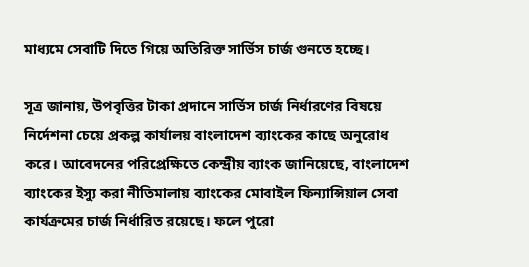মাধ্যমে সেবাটি দিতে গিয়ে অতিরিক্ত সার্ভিস চার্জ গুনতে হচ্ছে।

সূত্র জানায়, উপবৃত্তির টাকা প্রদানে সার্ভিস চার্জ নির্ধারণের বিষয়ে নির্দেশনা চেয়ে প্রকল্প কার্যালয় বাংলাদেশ ব্যাংকের কাছে অনুরোধ করে। আবেদনের পরিপ্রেক্ষিতে কেন্দ্রীয় ব্যাংক জানিয়েছে, বাংলাদেশ ব্যাংকের ইস্যু করা নীতিমালায় ব্যাংকের মোবাইল ফিন্যান্সিয়াল সেবা কার্যক্রমের চার্জ নির্ধারিত রয়েছে। ফলে পুরো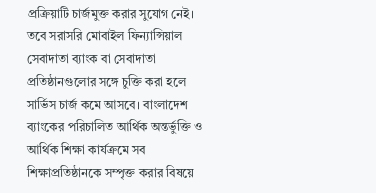প্রক্রিয়াটি চার্জমুক্ত করার সুযোগ নেই। তবে সরাসরি মোবাইল ফিন্যান্সিয়াল সেবাদাতা ব্যাংক বা সেবাদাতা প্রতিষ্ঠানগুলোর সঙ্গে চুক্তি করা হলে সার্ভিস চার্জ কমে আসবে। বাংলাদেশ ব্যাংকের পরিচালিত আর্থিক অন্তর্ভুক্তি ও আর্থিক শিক্ষা কার্যক্রমে সব শিক্ষাপ্রতিষ্ঠানকে সম্পৃক্ত করার বিষয়ে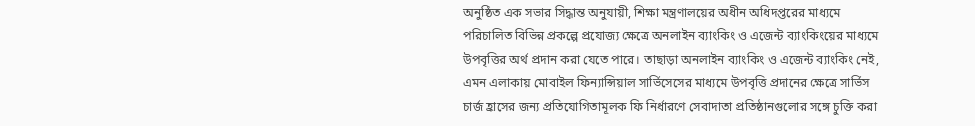অনুষ্ঠিত এক সভার সিদ্ধান্ত অনুযায়ী, শিক্ষা মন্ত্রণালয়ের অধীন অধিদপ্তরের মাধ্যমে পরিচালিত বিভিন্ন প্রকল্পে প্রযোজ্য ক্ষেত্রে অনলাইন ব্যাংকিং ও এজেন্ট ব্যাংকিংয়ের মাধ্যমে উপবৃত্তির অর্থ প্রদান করা যেতে পারে। তাছাড়া অনলাইন ব্যাংকিং ও এজেন্ট ব্যাংকিং নেই, এমন এলাকায় মোবাইল ফিন্যান্সিয়াল সার্ভিসেসের মাধ্যমে উপবৃত্তি প্রদানের ক্ষেত্রে সার্ভিস চার্জ হ্রাসের জন্য প্রতিযোগিতামূলক ফি নির্ধারণে সেবাদাতা প্রতিষ্ঠানগুলোর সঙ্গে চুক্তি করা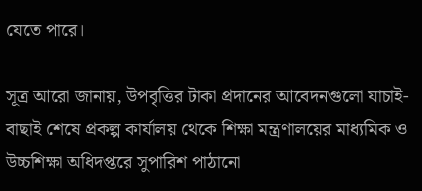যেতে পারে।

সূত্র আরো জানায়, উপবৃত্তির টাকা প্রদানের আবেদনগুলো যাচাই-বাছাই শেষে প্রকল্প কার্যালয় থেকে শিক্ষা মন্ত্রণালয়ের মাধ্যমিক ও উচ্চশিক্ষা অধিদপ্তরে সুপারিশ পাঠানো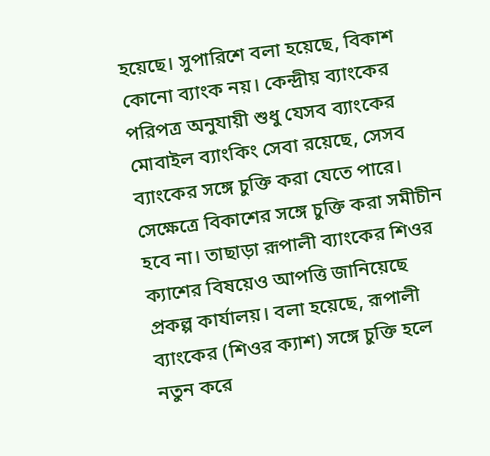হয়েছে। সুপারিশে বলা হয়েছে, বিকাশ কোনো ব্যাংক নয়। কেন্দ্রীয় ব্যাংকের পরিপত্র অনুযায়ী শুধু যেসব ব্যাংকের মোবাইল ব্যাংকিং সেবা রয়েছে, সেসব ব্যাংকের সঙ্গে চুক্তি করা যেতে পারে। সেক্ষেত্রে বিকাশের সঙ্গে চুক্তি করা সমীচীন হবে না। তাছাড়া রূপালী ব্যাংকের শিওর ক্যাশের বিষয়েও আপত্তি জানিয়েছে প্রকল্প কার্যালয়। বলা হয়েছে, রূপালী ব্যাংকের (শিওর ক্যাশ) সঙ্গে চুক্তি হলে নতুন করে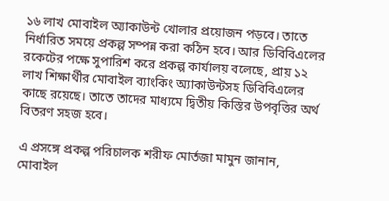১৬ লাখ মোবাইল অ্যাকাউন্ট খোলার প্রয়োজন পড়বে। তাতে নির্ধারিত সময়ে প্রকল্প সম্পন্ন করা কঠিন হবে। আর ডিবিবিএলের রকেটের পক্ষে সুপারিশ করে প্রকল্প কার্যালয় বলেছে, প্রায় ১২ লাখ শিক্ষার্থীর মোবাইল ব্যাংকিং অ্যাকাউন্টসহ ডিবিবিএলের কাছে রয়েছে। তাতে তাদের মাধ্যমে দ্বিতীয় কিস্তির উপবৃত্তির অর্থ বিতরণ সহজ হবে।

এ প্রসঙ্গে প্রকল্প পরিচালক শরীফ মোর্তজা মামুন জানান, মোবাইল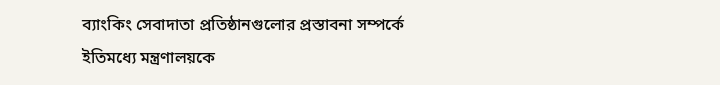ব্যাংকিং সেবাদাতা প্রতিষ্ঠানগুলোর প্রস্তাবনা সম্পর্কে ইতিমধ্যে মন্ত্রণালয়কে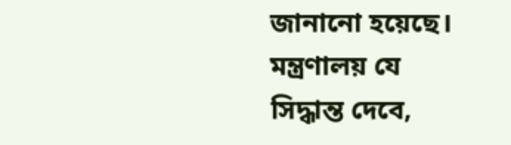জানানো হয়েছে। মন্ত্রণালয় যে সিদ্ধান্ত দেবে,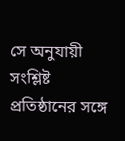সে অনুযায়ী সংশ্লিষ্ট প্রতিষ্ঠানের সঙ্গে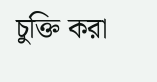চুক্তি করা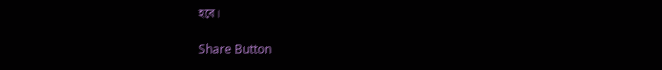হবে।

Share Button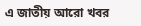এ জাতীয় আরো খবর